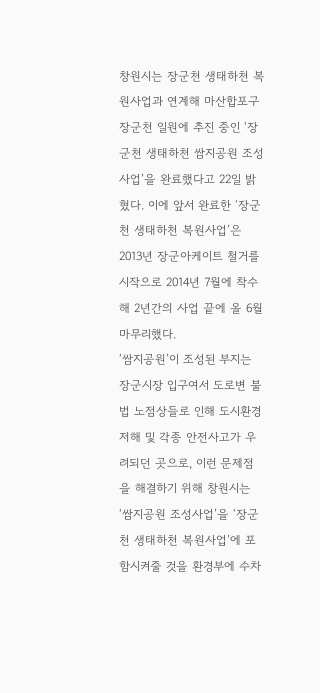창원시는 장군천 생태하천 복원사업과 연계해 마산합포구 장군천 일원에 추진 중인 ‘장군천 생태하천 쌈지공원 조성사업’을 완료했다고 22일 밝혔다. 이에 앞서 완료한 ‘장군천 생태하천 복원사업’은 2013년 장군아케이트 철거를 시작으로 2014년 7월에 착수해 2년간의 사업 끝에 올 6월 마무리했다.
‘쌈지공원’이 조성된 부지는 장군시장 입구여서 도로변 불법 노점상들로 인해 도시환경 저해 및 각종 안전사고가 우려되던 곳으로, 이런 문제점을 해결하기 위해 창원시는 ‘쌈지공원 조성사업’을 ‘장군천 생태하천 복원사업’에 포함시켜줄 것을 환경부에 수차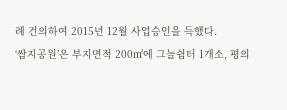례 건의하여 2015년 12월 사업승인을 득했다.
‘쌈지공원’은 부지면적 200㎡에 그늘쉼터 1개소, 평의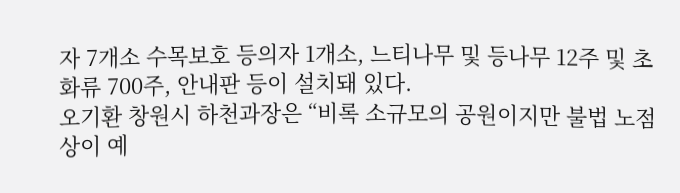자 7개소 수목보호 등의자 1개소, 느티나무 및 등나무 12주 및 초화류 700주, 안내판 등이 설치돼 있다.
오기환 창원시 하천과장은 “비록 소규모의 공원이지만 불법 노점상이 예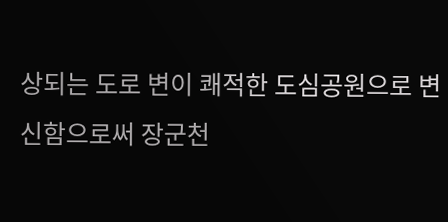상되는 도로 변이 쾌적한 도심공원으로 변신함으로써 장군천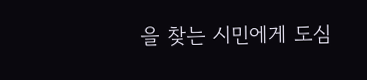을 찾는 시민에게 도심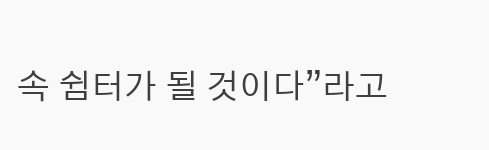속 쉼터가 될 것이다”라고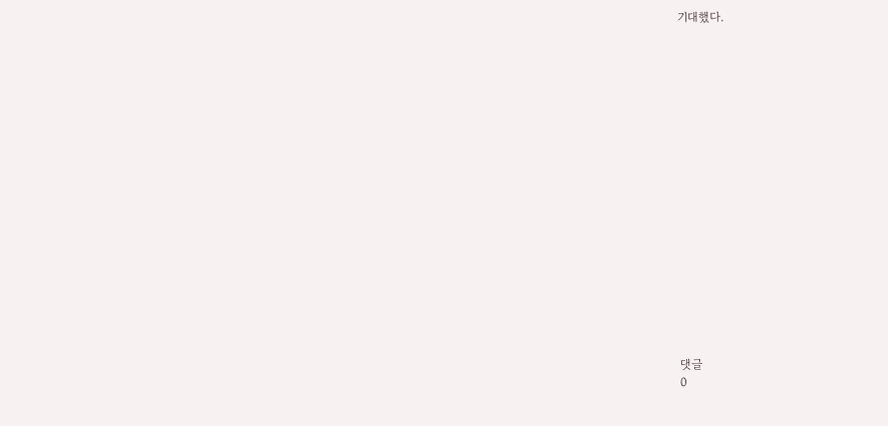기대했다.



















댓글
0